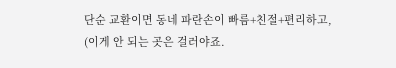단순 교환이면 동네 파란손이 빠름+친절+편리하고,
(이게 안 되는 곳은 걸러야죠.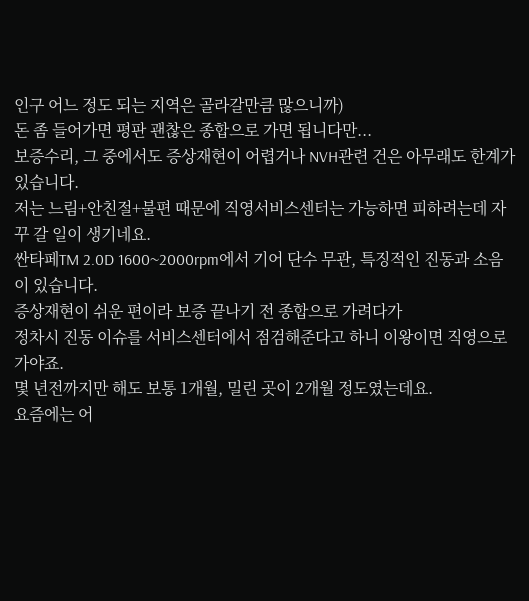인구 어느 정도 되는 지역은 골라갈만큼 많으니까)
돈 좀 들어가면 평판 괜찮은 종합으로 가면 됩니다만...
보증수리, 그 중에서도 증상재현이 어렵거나 NVH관련 건은 아무래도 한계가 있습니다.
저는 느림+안친절+불편 때문에 직영서비스센터는 가능하면 피하려는데 자꾸 갈 일이 생기네요.
싼타페TM 2.0D 1600~2000rpm에서 기어 단수 무관, 특징적인 진동과 소음이 있습니다.
증상재현이 쉬운 편이라 보증 끝나기 전 종합으로 가려다가
정차시 진동 이슈를 서비스센터에서 점검해준다고 하니 이왕이면 직영으로 가야죠.
몇 년전까지만 해도 보통 1개월, 밀린 곳이 2개월 정도였는데요.
요즘에는 어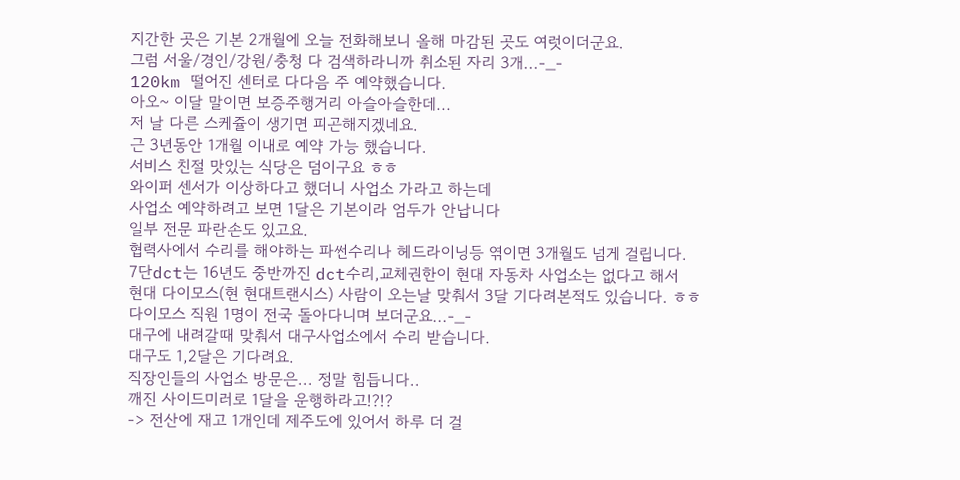지간한 곳은 기본 2개월에 오늘 전화해보니 올해 마감된 곳도 여럿이더군요.
그럼 서울/경인/강원/충청 다 검색하라니까 취소된 자리 3개...-_-
120km 떨어진 센터로 다다음 주 예약했습니다.
아오~ 이달 말이면 보증주행거리 아슬아슬한데...
저 날 다른 스케쥴이 생기면 피곤해지겠네요.
근 3년동안 1개월 이내로 예약 가능 했습니다.
서비스 친절 맛있는 식당은 덤이구요 ㅎㅎ
와이퍼 센서가 이상하다고 했더니 사업소 가라고 하는데
사업소 예약하려고 보면 1달은 기본이라 엄두가 안납니다
일부 전문 파란손도 있고요.
협력사에서 수리를 해야하는 파썬수리나 헤드라이닝등 엮이면 3개월도 넘게 걸립니다.
7단dct는 16년도 중반까진 dct수리,교체권한이 현대 자동차 사업소는 없다고 해서
현대 다이모스(현 현대트랜시스) 사람이 오는날 맞춰서 3달 기다려본적도 있습니다. ㅎㅎ
다이모스 직원 1명이 전국 돌아다니며 보더군요...-_-
대구에 내려갈때 맞춰서 대구사업소에서 수리 받습니다.
대구도 1,2달은 기다려요.
직장인들의 사업소 방문은... 정말 힘듭니다..
깨진 사이드미러로 1달을 운행하라고!?!?
-> 전산에 재고 1개인데 제주도에 있어서 하루 더 걸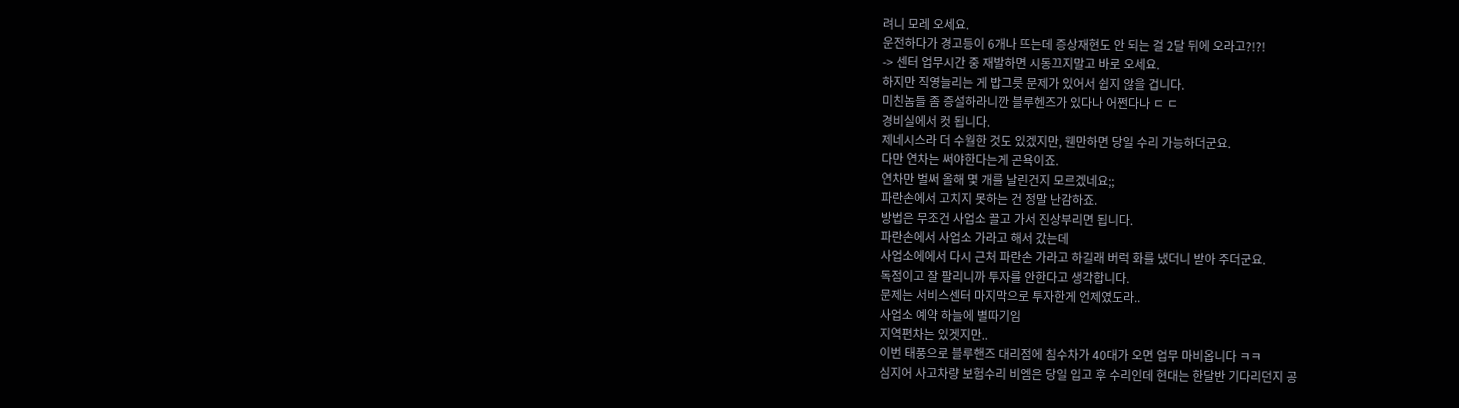려니 모레 오세요.
운전하다가 경고등이 6개나 뜨는데 증상재현도 안 되는 걸 2달 뒤에 오라고?!?!
-> 센터 업무시간 중 재발하면 시동끄지말고 바로 오세요.
하지만 직영늘리는 게 밥그릇 문제가 있어서 쉽지 않을 겁니다.
미친놈들 좀 증설하라니깐 블루헨즈가 있다나 어쩐다나 ㄷ ㄷ
경비실에서 컷 됩니다.
제네시스라 더 수월한 것도 있겠지만, 웬만하면 당일 수리 가능하더군요.
다만 연차는 써야한다는게 곤욕이죠.
연차만 벌써 올해 몇 개를 날린건지 모르겠네요;;
파란손에서 고치지 못하는 건 정말 난감하죠.
방법은 무조건 사업소 끌고 가서 진상부리면 됩니다.
파란손에서 사업소 가라고 해서 갔는데
사업소에에서 다시 근처 파란손 가라고 하길래 버럭 화를 냈더니 받아 주더군요.
독점이고 잘 팔리니까 투자를 안한다고 생각합니다.
문제는 서비스센터 마지막으로 투자한게 언제였도라..
사업소 예약 하늘에 별따기임
지역편차는 있겟지만..
이번 태풍으로 블루핸즈 대리점에 침수차가 40대가 오면 업무 마비옵니다 ㅋㅋ
심지어 사고차량 보험수리 비엠은 당일 입고 후 수리인데 현대는 한달반 기다리던지 공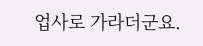업사로 가라더군요.